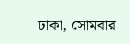ঢাকা, সোমবার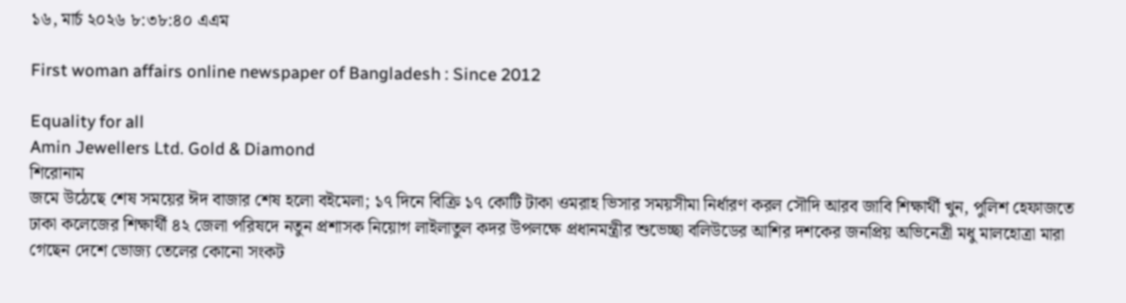১৬, মার্চ ২০২৬ ৮:৩৮:৪০ এএম

First woman affairs online newspaper of Bangladesh : Since 2012

Equality for all
Amin Jewellers Ltd. Gold & Diamond
শিরোনাম
জমে উঠেছে শেষ সময়ের ঈদ বাজার শেষ হলো বইমেলা; ১৭ দিনে বিক্রি ১৭ কোটি টাকা ওমরাহ ভিসার সময়সীমা নির্ধারণ করল সৌদি আরব জাবি শিক্ষার্থী খুন, পুলিশ হেফাজতে ঢাকা কলেজের শিক্ষার্থী ৪২ জেলা পরিষদে নতুন প্রশাসক নিয়োগ লাইলাতুল কদর উপলক্ষে প্রধানমন্ত্রীর শুভেচ্ছা বলিউডের আশির দশকের জনপ্রিয় অভিনেত্রী মধু মালহোত্রা মারা গেছেন দেশে ভোজ্য তেলের কোনো সংকট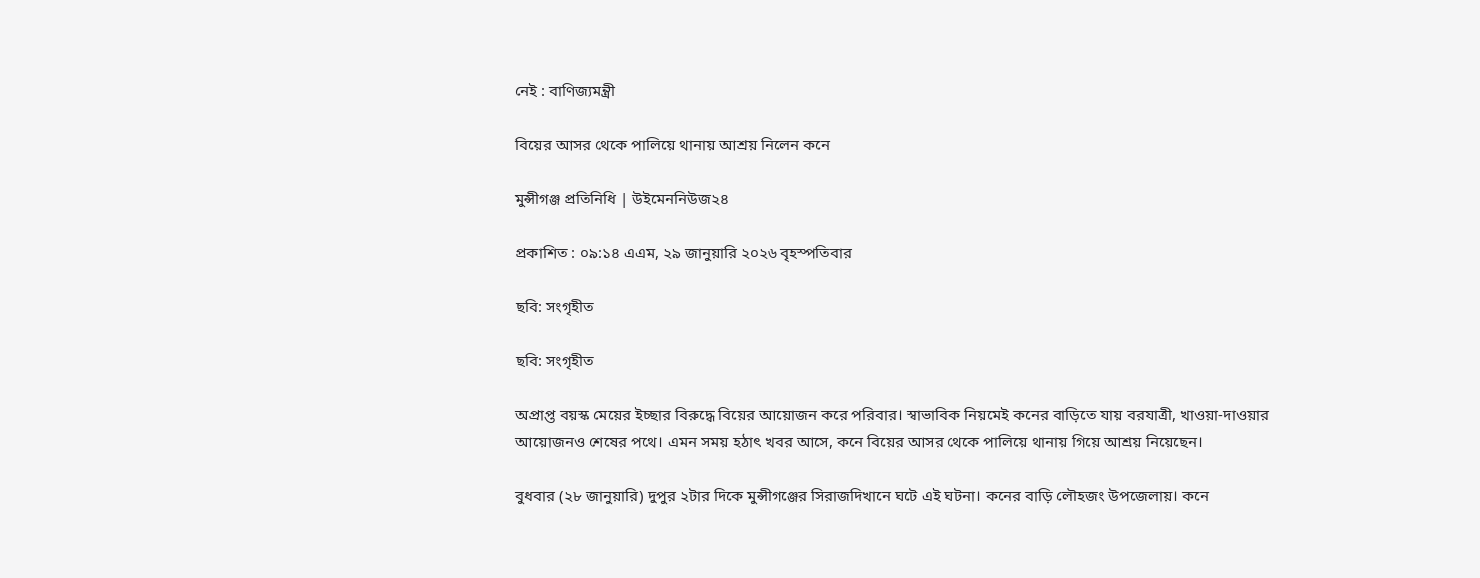নেই : বাণিজ্যমন্ত্রী

বিয়ের আসর থেকে পালিয়ে থানায় আশ্রয় নিলেন কনে

মুন্সীগঞ্জ প্রতিনিধি | উইমেননিউজ২৪

প্রকাশিত : ০৯:১৪ এএম, ২৯ জানুয়ারি ২০২৬ বৃহস্পতিবার

ছবি: সংগৃহীত

ছবি: সংগৃহীত

অপ্রাপ্ত বয়স্ক মেয়ের ইচ্ছার বিরুদ্ধে বিয়ের আয়োজন করে পরিবার। স্বাভাবিক নিয়মেই কনের বাড়িতে যায় বরযাত্রী, খাওয়া-দাওয়ার আয়োজনও শেষের পথে। এমন সময় হঠাৎ খবর আসে, কনে বিয়ের আসর থেকে পালিয়ে থানায় গিয়ে আশ্রয় নিয়েছেন।

বুধবার (২৮ জানুয়ারি) দুপুর ২টার দিকে মুন্সীগঞ্জের সিরাজদিখানে ঘটে এই ঘটনা। কনের বাড়ি লৌহজং উপজেলায়। কনে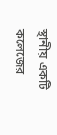স্থানীয় একটি কলেজের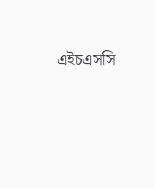এইচএসসি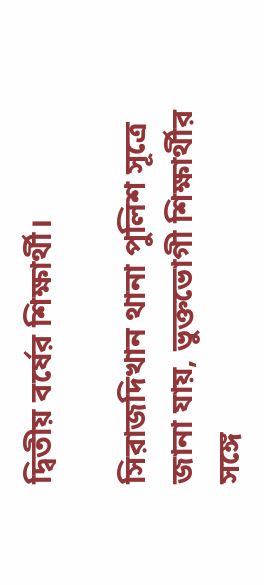দ্বিতীয় বর্ষের শিক্ষার্থী।

সিরাজদিখান থানা পুলিশ সূত্রে জানা যায়, ভুক্তভোগী শিক্ষার্থীর সঙ্গে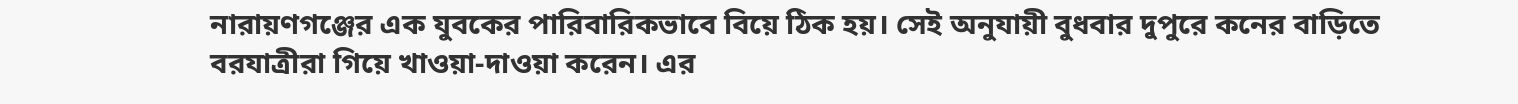নারায়ণগঞ্জের এক যুবকের পারিবারিকভাবে বিয়ে ঠিক হয়। সেই অনুযায়ী বুধবার দুপুরে কনের বাড়িতে বরযাত্রীরা গিয়ে খাওয়া-দাওয়া করেন। এর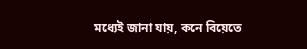মধ্যেই জানা যায়, কনে বিয়েতে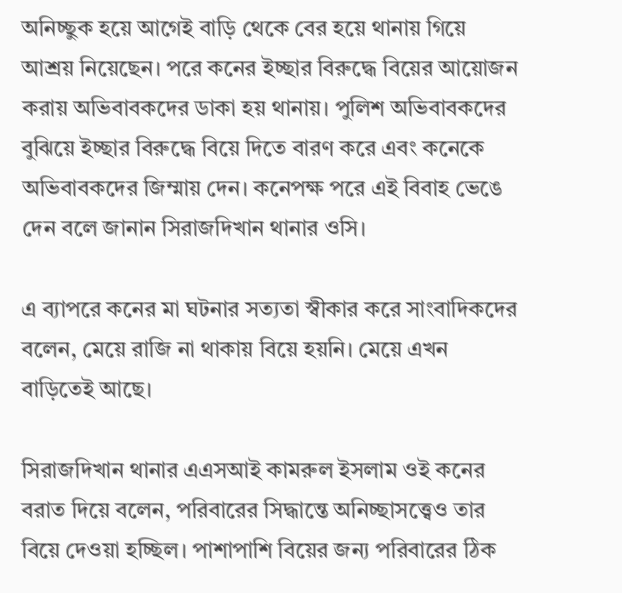অনিচ্ছুক হয়ে আগেই বাড়ি থেকে বের হয়ে থানায় গিয়ে আশ্রয় নিয়েছেন। পরে কনের ইচ্ছার বিরুদ্ধে বিয়ের আয়োজন করায় অভিবাবকদের ডাকা হয় থানায়। পুলিশ অভিবাবকদের বুঝিয়ে ইচ্ছার বিরুদ্ধে বিয়ে দিতে বারণ করে এবং কনেকে অভিবাবকদের জিম্মায় দেন। কনেপক্ষ পরে এই বিবাহ ভেঙে দেন বলে জানান সিরাজদিখান থানার ওসি।

এ ব্যাপরে কনের মা ঘটনার সত্যতা স্বীকার করে সাংবাদিকদের বলেন, মেয়ে রাজি না থাকায় বিয়ে হয়নি। মেয়ে এখন বাড়িতেই আছে।

সিরাজদিখান থানার এএসআই কামরুল ইসলাম ওই কনের বরাত দিয়ে বলেন, পরিবারের সিদ্ধান্তে অনিচ্ছাসত্ত্বেও তার বিয়ে দেওয়া হচ্ছিল। পাশাপাশি বিয়ের জন্য পরিবারের ঠিক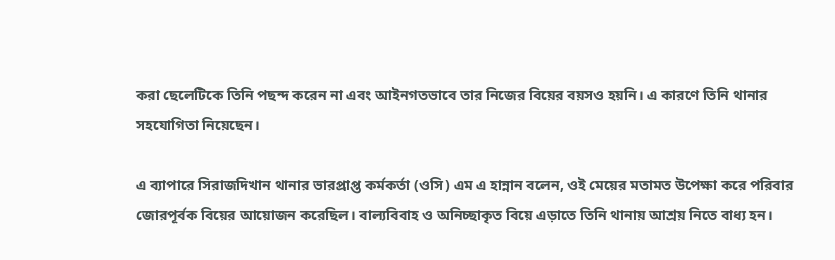করা ছেলেটিকে তিনি পছন্দ করেন না এবং আইনগতভাবে তার নিজের বিয়ের বয়সও হয়নি। এ কারণে তিনি থানার সহযোগিতা নিয়েছেন।

এ ব্যাপারে সিরাজদিখান থানার ভারপ্রাপ্ত কর্মকর্তা (ওসি) এম এ হান্নান বলেন, ওই মেয়ের মতামত উপেক্ষা করে পরিবার জোরপূর্বক বিয়ের আয়োজন করেছিল। বাল্যবিবাহ ও অনিচ্ছাকৃত বিয়ে এড়াতে তিনি থানায় আশ্রয় নিতে বাধ্য হন।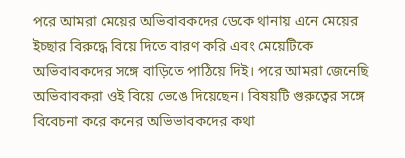পরে আমরা মেয়ের অভিবাবকদের ডেকে থানায় এনে মেয়ের ইচ্ছার বিরুদ্ধে বিয়ে দিতে বারণ করি এবং মেয়েটিকে অভিবাবকদের সঙ্গে বাড়িতে পাঠিয়ে দিই। পরে আমরা জেনেছি অভিবাবকরা ওই বিয়ে ভেঙে দিয়েছেন। বিষয়টি গুরুত্বের সঙ্গে বিবেচনা করে কনের অভিভাবকদের কথা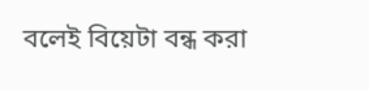বলেই বিয়েটা বন্ধ করা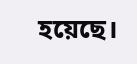হয়েছে।